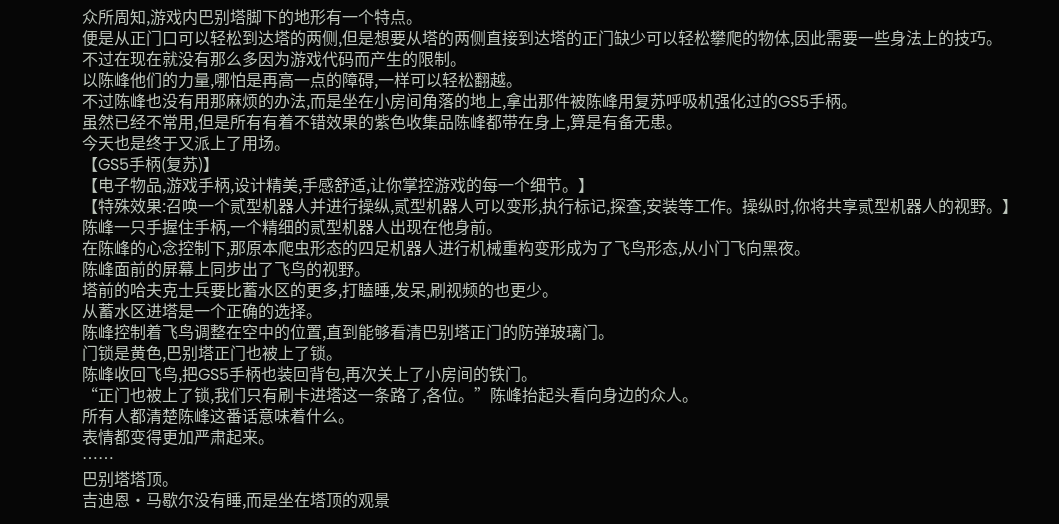众所周知,游戏内巴别塔脚下的地形有一个特点。
便是从正门口可以轻松到达塔的两侧,但是想要从塔的两侧直接到达塔的正门缺少可以轻松攀爬的物体,因此需要一些身法上的技巧。
不过在现在就没有那么多因为游戏代码而产生的限制。
以陈峰他们的力量,哪怕是再高一点的障碍,一样可以轻松翻越。
不过陈峰也没有用那麻烦的办法,而是坐在小房间角落的地上,拿出那件被陈峰用复苏呼吸机强化过的GS5手柄。
虽然已经不常用,但是所有有着不错效果的紫色收集品陈峰都带在身上,算是有备无患。
今天也是终于又派上了用场。
【GS5手柄(复苏)】
【电子物品,游戏手柄,设计精美,手感舒适,让你掌控游戏的每一个细节。】
【特殊效果:召唤一个贰型机器人并进行操纵,贰型机器人可以变形,执行标记,探查,安装等工作。操纵时,你将共享贰型机器人的视野。】
陈峰一只手握住手柄,一个精细的贰型机器人出现在他身前。
在陈峰的心念控制下,那原本爬虫形态的四足机器人进行机械重构变形成为了飞鸟形态,从小门飞向黑夜。
陈峰面前的屏幕上同步出了飞鸟的视野。
塔前的哈夫克士兵要比蓄水区的更多,打瞌睡,发呆,刷视频的也更少。
从蓄水区进塔是一个正确的选择。
陈峰控制着飞鸟调整在空中的位置,直到能够看清巴别塔正门的防弹玻璃门。
门锁是黄色,巴别塔正门也被上了锁。
陈峰收回飞鸟,把GS5手柄也装回背包,再次关上了小房间的铁门。
“正门也被上了锁,我们只有刷卡进塔这一条路了,各位。”陈峰抬起头看向身边的众人。
所有人都清楚陈峰这番话意味着什么。
表情都变得更加严肃起来。
……
巴别塔塔顶。
吉迪恩·马歇尔没有睡,而是坐在塔顶的观景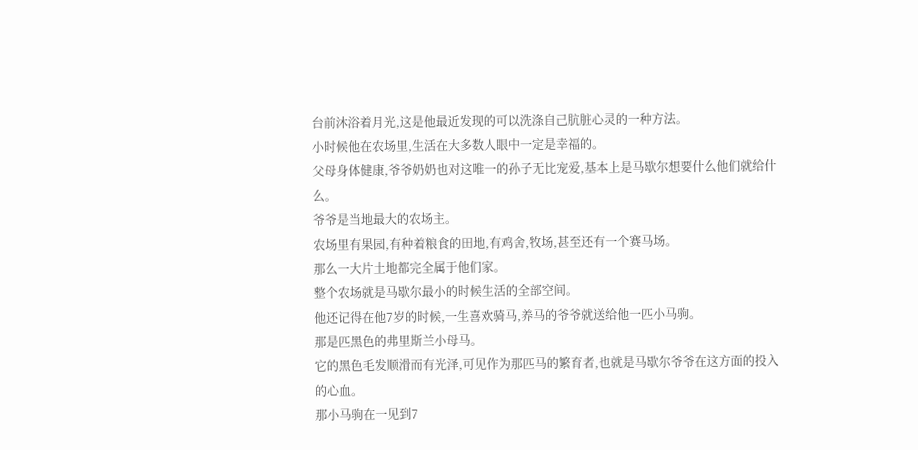台前沐浴着月光,这是他最近发现的可以洗涤自己肮脏心灵的一种方法。
小时候他在农场里,生活在大多数人眼中一定是幸福的。
父母身体健康,爷爷奶奶也对这唯一的孙子无比宠爱,基本上是马歇尔想要什么他们就给什么。
爷爷是当地最大的农场主。
农场里有果园,有种着粮食的田地,有鸡舍,牧场,甚至还有一个赛马场。
那么一大片土地都完全属于他们家。
整个农场就是马歇尔最小的时候生活的全部空间。
他还记得在他7岁的时候,一生喜欢骑马,养马的爷爷就送给他一匹小马驹。
那是匹黑色的弗里斯兰小母马。
它的黑色毛发顺滑而有光泽,可见作为那匹马的繁育者,也就是马歇尔爷爷在这方面的投入的心血。
那小马驹在一见到7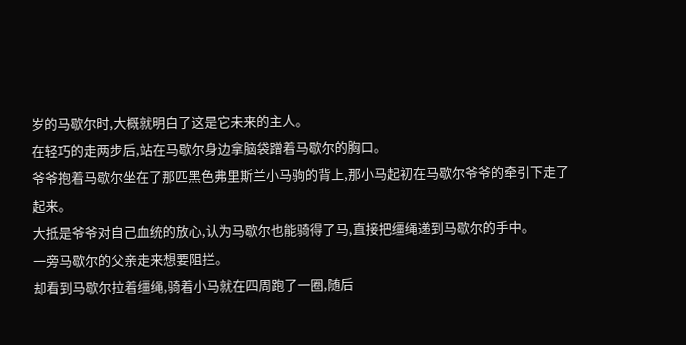岁的马歇尔时,大概就明白了这是它未来的主人。
在轻巧的走两步后,站在马歇尔身边拿脑袋蹭着马歇尔的胸口。
爷爷抱着马歇尔坐在了那匹黑色弗里斯兰小马驹的背上,那小马起初在马歇尔爷爷的牵引下走了起来。
大抵是爷爷对自己血统的放心,认为马歇尔也能骑得了马,直接把缰绳递到马歇尔的手中。
一旁马歇尔的父亲走来想要阻拦。
却看到马歇尔拉着缰绳,骑着小马就在四周跑了一圈,随后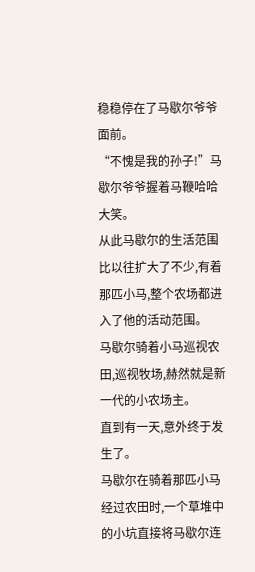稳稳停在了马歇尔爷爷面前。
“不愧是我的孙子!”马歇尔爷爷握着马鞭哈哈大笑。
从此马歇尔的生活范围比以往扩大了不少,有着那匹小马,整个农场都进入了他的活动范围。
马歇尔骑着小马巡视农田,巡视牧场,赫然就是新一代的小农场主。
直到有一天,意外终于发生了。
马歇尔在骑着那匹小马经过农田时,一个草堆中的小坑直接将马歇尔连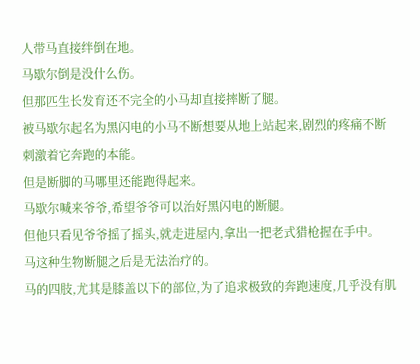人带马直接绊倒在地。
马歇尔倒是没什么伤。
但那匹生长发育还不完全的小马却直接摔断了腿。
被马歇尔起名为黑闪电的小马不断想要从地上站起来,剧烈的疼痛不断刺激着它奔跑的本能。
但是断脚的马哪里还能跑得起来。
马歇尔喊来爷爷,希望爷爷可以治好黑闪电的断腿。
但他只看见爷爷摇了摇头,就走进屋内,拿出一把老式猎枪握在手中。
马这种生物断腿之后是无法治疗的。
马的四肢,尤其是膝盖以下的部位,为了追求极致的奔跑速度,几乎没有肌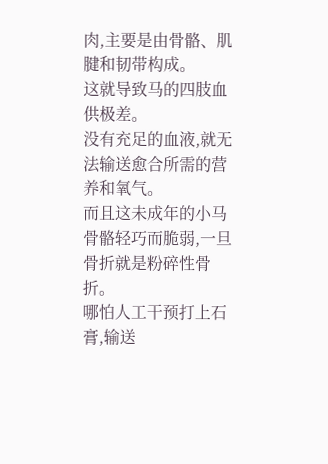肉,主要是由骨骼、肌腱和韧带构成。
这就导致马的四肢血供极差。
没有充足的血液,就无法输送愈合所需的营养和氧气。
而且这未成年的小马骨骼轻巧而脆弱,一旦骨折就是粉碎性骨折。
哪怕人工干预打上石膏,输送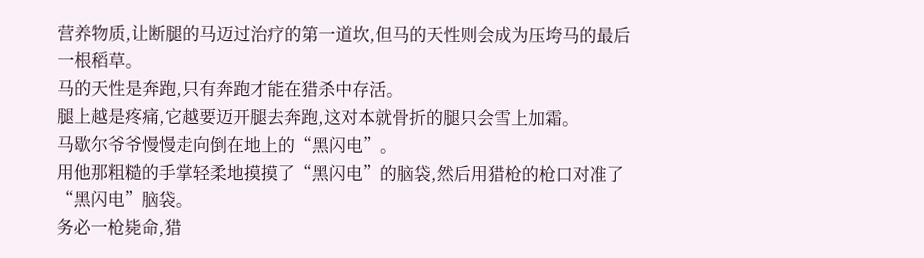营养物质,让断腿的马迈过治疗的第一道坎,但马的天性则会成为压垮马的最后一根稻草。
马的天性是奔跑,只有奔跑才能在猎杀中存活。
腿上越是疼痛,它越要迈开腿去奔跑,这对本就骨折的腿只会雪上加霜。
马歇尔爷爷慢慢走向倒在地上的“黑闪电”。
用他那粗糙的手掌轻柔地摸摸了“黑闪电”的脑袋,然后用猎枪的枪口对准了“黑闪电”脑袋。
务必一枪毙命,猎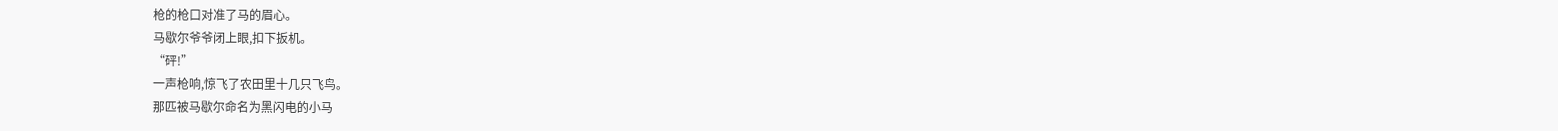枪的枪口对准了马的眉心。
马歇尔爷爷闭上眼,扣下扳机。
“砰!”
一声枪响,惊飞了农田里十几只飞鸟。
那匹被马歇尔命名为黑闪电的小马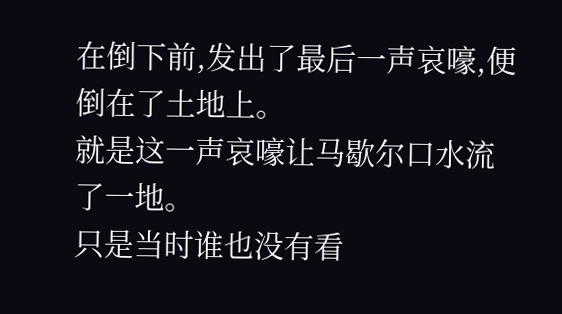在倒下前,发出了最后一声哀嚎,便倒在了土地上。
就是这一声哀嚎让马歇尔口水流了一地。
只是当时谁也没有看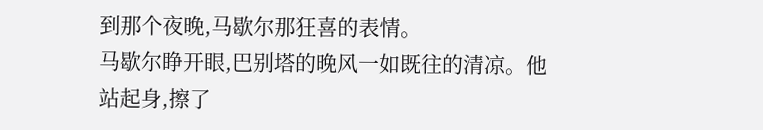到那个夜晚,马歇尔那狂喜的表情。
马歇尔睁开眼,巴别塔的晚风一如既往的清凉。他站起身,擦了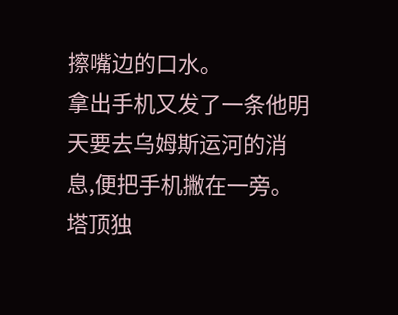擦嘴边的口水。
拿出手机又发了一条他明天要去乌姆斯运河的消息,便把手机撇在一旁。
塔顶独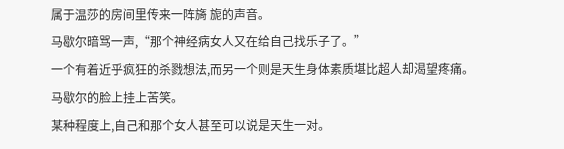属于温莎的房间里传来一阵旖 旎的声音。
马歇尔暗骂一声,“那个神经病女人又在给自己找乐子了。”
一个有着近乎疯狂的杀戮想法,而另一个则是天生身体素质堪比超人却渴望疼痛。
马歇尔的脸上挂上苦笑。
某种程度上,自己和那个女人甚至可以说是天生一对。